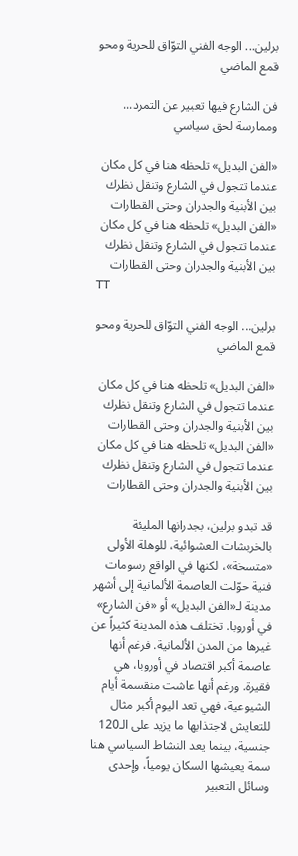برلين... الوجه الفني التوّاق للحرية ومحو قمع الماضي

فن الشارع فيها تعبير عن التمرد... وممارسة لحق سياسي

«الفن البديل» تلحظه هنا في كل مكان عندما تتجول في الشارع وتنقل نظرك بين الأبنية والجدران وحتى القطارات
«الفن البديل» تلحظه هنا في كل مكان عندما تتجول في الشارع وتنقل نظرك بين الأبنية والجدران وحتى القطارات
TT

برلين... الوجه الفني التوّاق للحرية ومحو قمع الماضي

«الفن البديل» تلحظه هنا في كل مكان عندما تتجول في الشارع وتنقل نظرك بين الأبنية والجدران وحتى القطارات
«الفن البديل» تلحظه هنا في كل مكان عندما تتجول في الشارع وتنقل نظرك بين الأبنية والجدران وحتى القطارات

قد تبدو برلين، بجدرانها المليئة بالخربشات العشوائية، للوهلة الأولى «متسخة»، لكنها في الواقع رسومات فنية حوّلت العاصمة الألمانية إلى أشهر مدينة لـ«الفن البديل» أو «فن الشارع» في أوروبا. تختلف هذه المدينة كثيراً عن غيرها من المدن الألمانية. فرغم أنها عاصمة أكبر اقتصاد في أوروبا، هي فقيرة. ورغم أنها عاشت منقسمة أيام الشيوعية، فهي تعد اليوم أكبر مثال للتعايش لاجتذابها ما يزيد على الـ120 جنسية، بينما يعد النشاط السياسي هنا سمة يعيشها السكان يومياً، وإحدى وسائل التعبير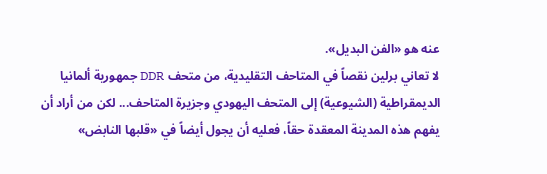عنه هو «الفن البديل».
لا تعاني برلين نقصاً في المتاحف التقليدية، من متحف DDR جمهورية ألمانيا الديمقراطية (الشيوعية) إلى المتحف اليهودي وجزيرة المتاحف... لكن من أراد أن يفهم هذه المدينة المعقدة حقاً، فعليه أن يجول أيضاً في «قلبها النابض»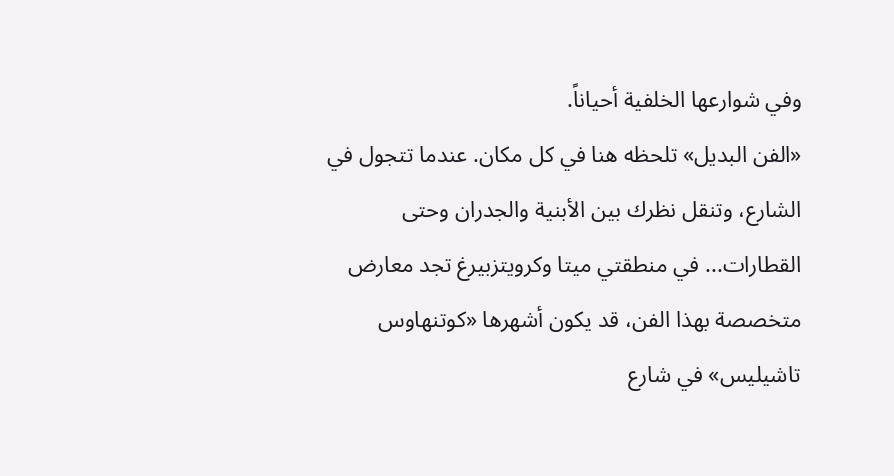وفي شوارعها الخلفية أحياناً.
«الفن البديل» تلحظه هنا في كل مكان. عندما تتجول في الشارع، وتنقل نظرك بين الأبنية والجدران وحتى القطارات... في منطقتي ميتا وكرويتزبيرغ تجد معارض متخصصة بهذا الفن، قد يكون أشهرها «كوتنهاوس تاشيليس» في شارع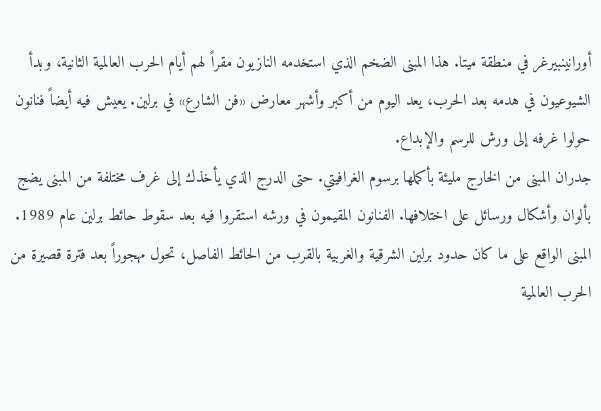أورانينبيرغر في منطقة ميتا. هذا المبنى الضخم الذي استخدمه النازيون مقراً لهم أيام الحرب العالمية الثانية، وبدأ الشيوعيون في هدمه بعد الحرب، يعد اليوم من أكبر وأشهر معارض «فن الشارع» في برلين. يعيش فيه أيضاً فنانون حولوا غرفه إلى ورش للرسم والإبداع.
جدران المبنى من الخارج مليئة بأكملها برسوم الغرافيتي. حتى الدرج الذي يأخذك إلى غرف مختلفة من المبنى يضج بألوان وأشكال ورسائل على اختلافها. الفنانون المقيمون في ورشه استقروا فيه بعد سقوط حائط برلين عام 1989.
المبنى الواقع على ما كان حدود برلين الشرقية والغربية بالقرب من الحائط الفاصل، تحول مهجوراً بعد فترة قصيرة من الحرب العالمية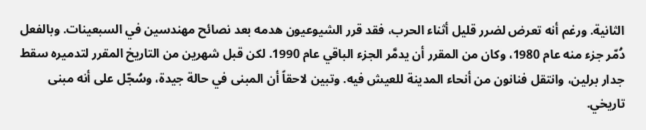الثانية. ورغم أنه تعرض لضرر قليل أثناء الحرب، فقد قرر الشيوعيون هدمه بعد نصائح مهندسين في السبعينات. وبالفعل دُمّر جزء منه عام 1980، وكان من المقرر أن يدمَّر الجزء الباقي عام 1990. لكن قبل شهرين من التاريخ المقرر لتدميره سقط جدار برلين، وانتقل فنانون من أنحاء المدينة للعيش فيه. وتبين لاحقاً أن المبنى في حالة جيدة، وسُجّل على أنه مبنى تاريخي.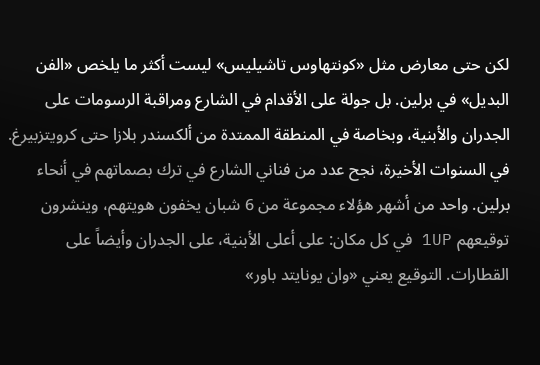لكن حتى معارض مثل «كونتهاوس تاشيليس» ليست أكثر ما يلخص «الفن البديل» في برلين. بل جولة على الأقدام في الشارع ومراقبة الرسومات على الجدران والأبنية، وبخاصة في المنطقة الممتدة من ألكسندر بلازا حتى كرويتزبيرغ.
في السنوات الأخيرة، نجح عدد من فناني الشارع في ترك بصماتهم في أنحاء برلين. واحد من أشهر هؤلاء مجموعة من 6 شبان يخفون هويتهم، وينشرون توقيعهم 1UP في كل مكان: على أعلى الأبنية، على الجدران وأيضاً على القطارات. التوقيع يعني «وان يونايتد باور»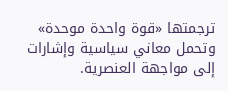ترجمتها «قوة واحدة موحدة» وتحمل معاني سياسية وإشارات إلى مواجهة العنصرية.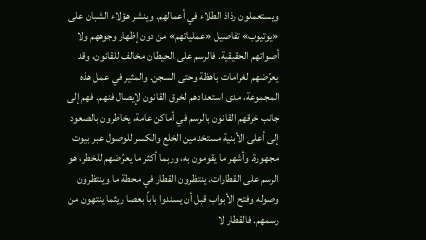ويستعملون رذاذ الطلاء في أعمالهم. وينشر هؤلاء الشبان على «يوتيوب» تفاصيل «عملياتهم» من دون إظهار وجوههم ولا أصواتهم الحقيقية. فالرسم على الحيطان مخالف للقانون، وقد يعرّضهم لغرامات باهظة وحتى السجن. والمثير في عمل هذه المجموعة، مدى استعدادهم لخرق القانون لإيصال فنهم. فهم إلى جانب خرقهم القانون بالرسم في أماكن عامة، يخاطرون بالصعود إلى أعلى الأبنية مستخدمين الخلع والكسر للوصول عبر بيوت مجهورة. وأشهر ما يقومون به، وربما أكثر ما يعرّضهم للخطر، هو الرسم على القطارات. ينتظرون القطار في محطة ما وينتظرون وصوله وفتح الأبواب قبل أن يسندوا باباً بعصا ريثما ينتهون من رسمهم. فالقطار لا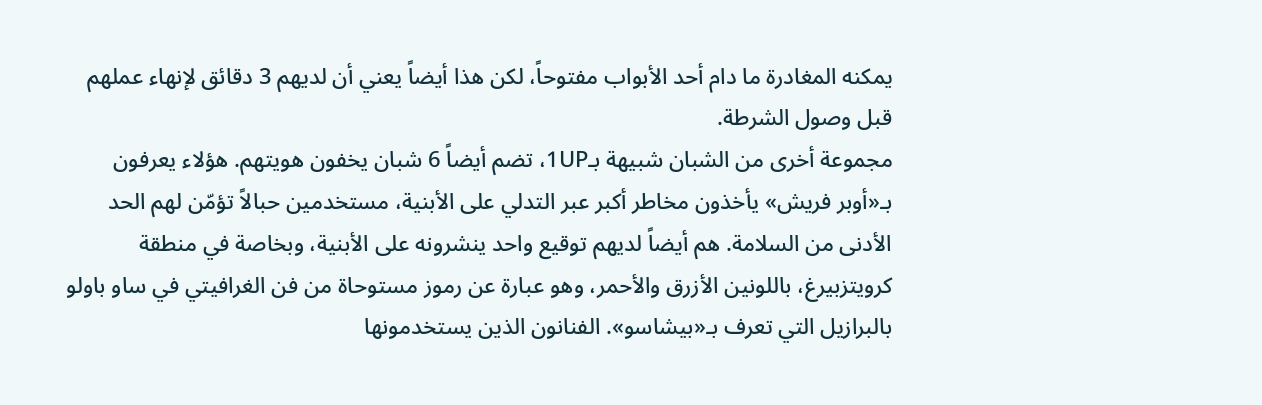يمكنه المغادرة ما دام أحد الأبواب مفتوحاً، لكن هذا أيضاً يعني أن لديهم 3 دقائق لإنهاء عملهم قبل وصول الشرطة.
مجموعة أخرى من الشبان شبيهة بـ1UP، تضم أيضاً 6 شبان يخفون هويتهم. هؤلاء يعرفون بـ«أوبر فريش» يأخذون مخاطر أكبر عبر التدلي على الأبنية، مستخدمين حبالاً تؤمّن لهم الحد الأدنى من السلامة. هم أيضاً لديهم توقيع واحد ينشرونه على الأبنية، وبخاصة في منطقة كرويتزبيرغ، باللونين الأزرق والأحمر، وهو عبارة عن رموز مستوحاة من فن الغرافيتي في ساو باولو بالبرازيل التي تعرف بـ«بيشاسو». الفنانون الذين يستخدمونها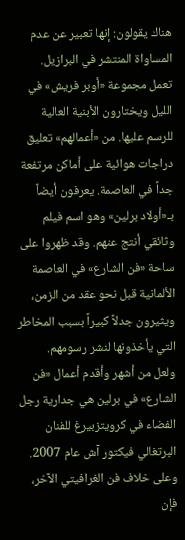هناك يقولون: إنها تعبير عن عدم المساواة المنتشر في البرازيل.
تعمل مجموعة «أوبر فريش» في الليل ويختارون الأبنية العالية للرسم عليها. من «أعمالهم» تعليق دراجات هوائية على أماكن مرتفعة جداً في العاصمة. يعرفون أيضاً بـ«أولاد برلين» وهو اسم فيلم وثائقي أنتج عنهم. وقد ظهروا على ساحة «فن الشارع» في العاصمة الألمانية قبل نحو عقد من الزمن، ويثيرون جدلاً كبيراً بسبب المخاطر التي يأخذونها لنشر رسومهم.
ولعل من أشهر وأقدم أعمال «فن الشارع» في برلين هي جدارية رجل الفضاء في كرويتزبيرغ للفنان البرتغالي فيكتور آش عام 2007. وعلى خلاف فن الغرافيتي الآخر، فإن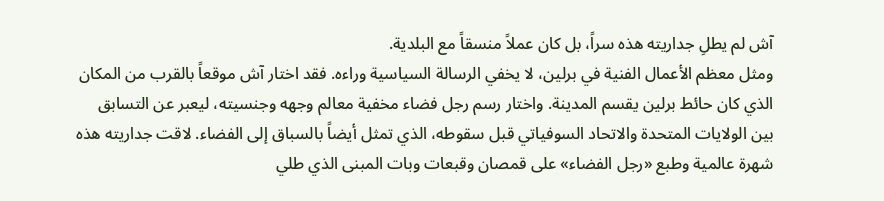آش لم يطلِ جداريته هذه سراً، بل كان عملاً منسقاً مع البلدية.
ومثل معظم الأعمال الفنية في برلين، لا يخفي الرسالة السياسية وراءه. فقد اختار آش موقعاً بالقرب من المكان الذي كان حائط برلين يقسم المدينة. واختار رسم رجل فضاء مخفية معالم وجهه وجنسيته، ليعبر عن التسابق بين الولايات المتحدة والاتحاد السوفياتي قبل سقوطه، الذي تمثل أيضاً بالسباق إلى الفضاء. لاقت جداريته هذه شهرة عالمية وطبع «رجل الفضاء» على قمصان وقبعات وبات المبنى الذي طلي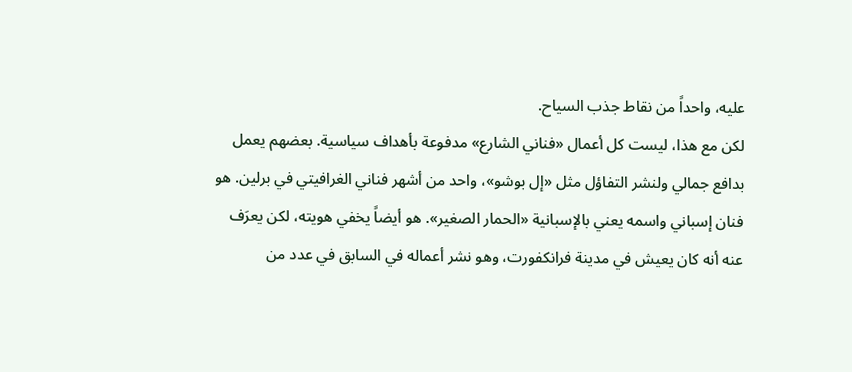عليه، واحداً من نقاط جذب السياح.
لكن مع هذا، ليست كل أعمال «فناني الشارع» مدفوعة بأهداف سياسية. بعضهم يعمل بدافع جمالي ولنشر التفاؤل مثل «إل بوشو»، واحد من أشهر فناني الغرافيتي في برلين. هو فنان إسباني واسمه يعني بالإسبانية «الحمار الصغير». هو أيضاً يخفي هويته، لكن يعرَف عنه أنه كان يعيش في مدينة فرانكفورت، وهو نشر أعماله في السابق في عدد من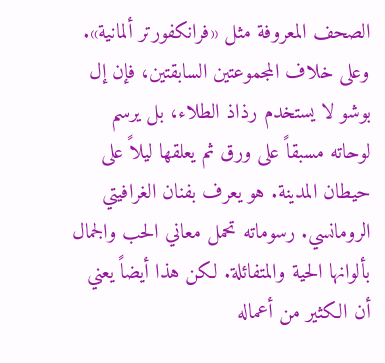الصحف المعروفة مثل «فرانكفورتر ألمانية».
وعلى خلاف المجموعتين السابقتين، فإن إل بوشو لا يستخدم رذاذ الطلاء، بل يرسم لوحاته مسبقاً على ورق ثم يعلقها ليلاً على حيطان المدينة. هو يعرف بفنان الغرافيتي الرومانسي. رسوماته تحمل معاني الحب والجمال بألوانها الحية والمتفائلة. لكن هذا أيضاً يعني أن الكثير من أعماله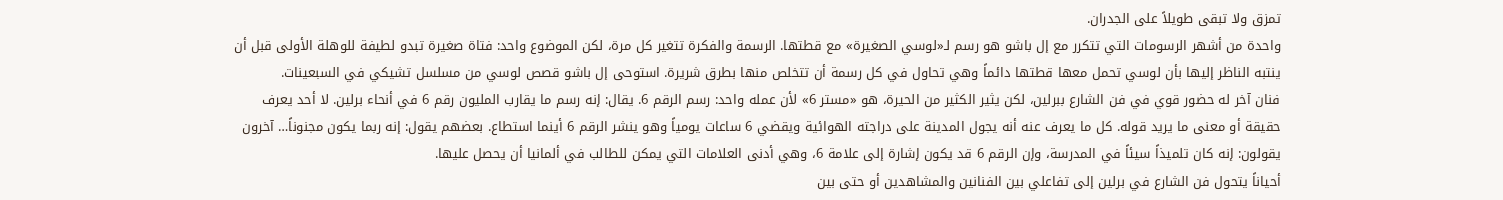تمزق ولا تبقى طويلاً على الجدران.
واحدة من أشهر الرسومات التي تتكرر مع إل باشو هو رسم لـ«لوسي الصغيرة» مع قطتها. الرسمة والفكرة تتغير كل مرة، لكن الموضوع واحد: فتاة صغيرة تبدو لطيفة للوهلة الأولى قبل أن ينتبه الناظر إليها بأن لوسي تحمل معها قطتها دائماً وهي تحاول في كل رسمة أن تتخلص منها بطرق شريرة. استوحى إل باشو قصص لوسي من مسلسل تشيكي في السبعينات.
فنان آخر له حضور قوي في فن الشارع ببرلين، لكن يثير الكثير من الحيرة، هو «مستر 6» لأن عمله واحد: رسم الرقم 6. يقال: إنه رسم ما يقارب المليون رقم 6 في أنحاء برلين. لا أحد يعرف حقيقة أو معنى ما يريد قوله. كل ما يعرف عنه أنه يجول المدينة على دراجته الهوائية ويقضي 6 ساعات يومياً وهو ينشر الرقم 6 أينما استطاع. بعضهم يقول: إنه ربما يكون مجنوناً… آخرون يقولون: إنه كان تلميذاً سيئاً في المدرسة، وإن الرقم 6 قد يكون إشارة إلى علامة 6، وهي أدنى العلامات التي يمكن للطالب في ألمانيا أن يحصل عليها.
أحياناً يتحول فن الشارع في برلين إلى تفاعلي بين الفنانين والمشاهدين أو حتى بين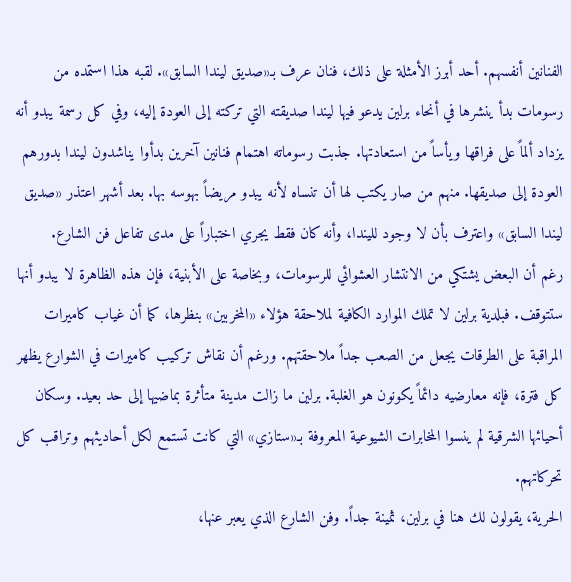الفنانين أنفسهم. أحد أبرز الأمثلة على ذلك، فنان عرف بـ«صديق ليندا السابق». لقبه هذا استمده من رسومات بدأ ينشرها في أنحاء برلين يدعو فيها ليندا صديقته التي تركته إلى العودة إليه، وفي كل رسمة يبدو أنه يزداد ألماً على فراقها ويأساً من استعادتها. جذبت رسوماته اهتمام فنانين آخرين بدأوا يناشدون ليندا بدورهم العودة إلى صديقها. منهم من صار يكتب لها أن تنساه لأنه يبدو مريضاً بهوسه بها. بعد أشهر اعتذر «صديق ليندا السابق» واعترف بأن لا وجود لليندا، وأنه كان فقط يجري اختباراً على مدى تفاعل فن الشارع.
رغم أن البعض يشتكي من الانتشار العشوائي للرسومات، وبخاصة على الأبنية، فإن هذه الظاهرة لا يبدو أنها ستتوقف. فبلدية برلين لا تملك الموارد الكافية لملاحقة هؤلاء «المخربين» بنظرها، كما أن غياب كاميرات المراقبة على الطرقات يجعل من الصعب جداً ملاحقتهم. ورغم أن نقاش تركيب كاميرات في الشوارع يظهر كل فترة، فإنه معارضيه دائماً يكونون هو الغلبة. برلين ما زالت مدينة متأثرة بماضيها إلى حد بعيد. وسكان أحيائها الشرقية لم ينسوا المخابرات الشيوعية المعروفة بـ«ستازي» التي كانت تستمع لكل أحاديثهم وتراقب كل تحركاتهم.
الحرية، يقولون لك هنا في برلين، ثمينة جداً. وفن الشارع الذي يعبر عنها،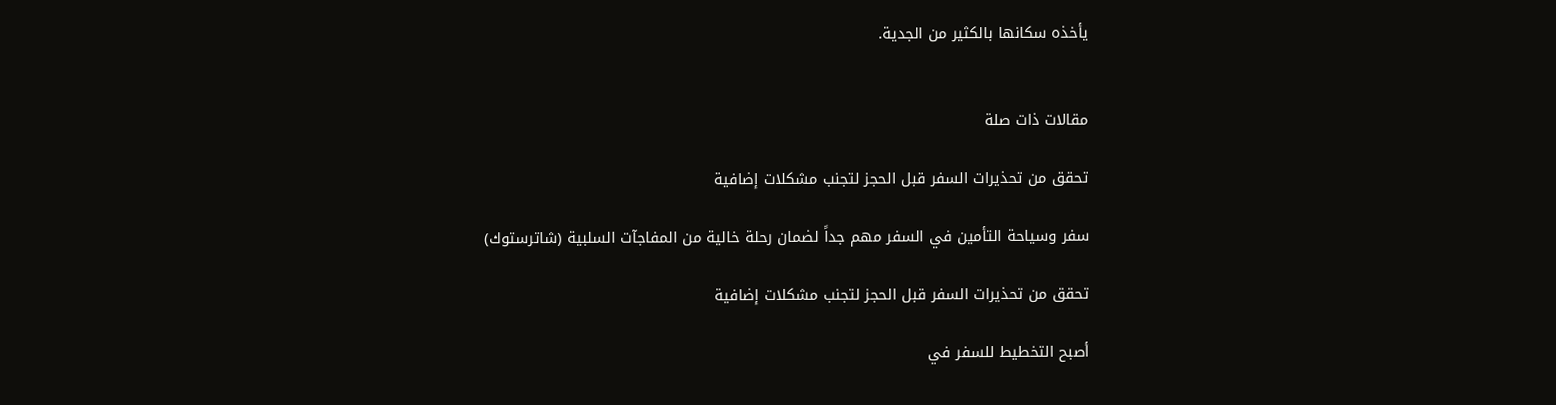يأخذه سكانها بالكثير من الجدية.


مقالات ذات صلة

تحقق من تحذيرات السفر قبل الحجز لتجنب مشكلات إضافية

سفر وسياحة التأمين في السفر مهم جداً لضمان رحلة خالية من المفاجآت السلبية (شاترستوك)

تحقق من تحذيرات السفر قبل الحجز لتجنب مشكلات إضافية

أصبح التخطيط للسفر في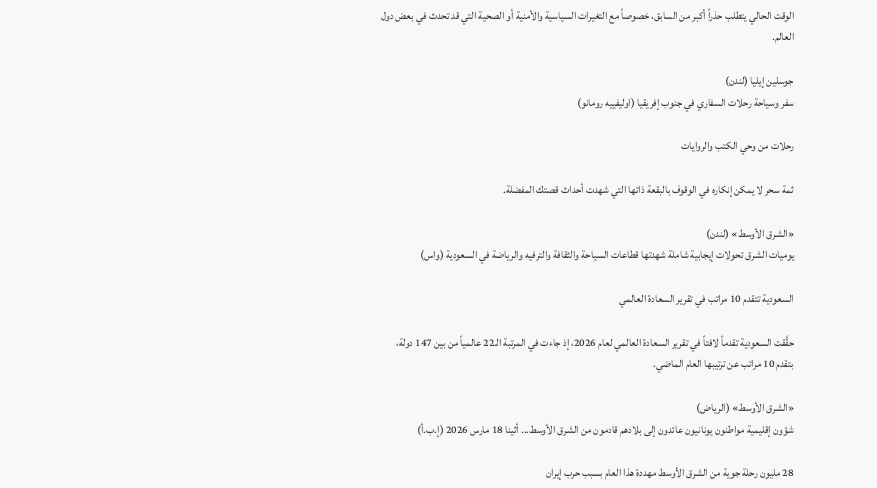الوقت الحالي يتطلب حذراً أكبر من السابق، خصوصاً مع التغيرات السياسية والأمنية أو الصحية التي قد تحدث في بعض دول العالم.

جوسلين إيليا (لندن)
سفر وسياحة رحلات السفاري في جنوب إفريقيا (اوليفييه رومانو)

رحلات من وحي الكتب والروايات

ثمة سحر لا يمكن إنكاره في الوقوف بالبقعة ذاتها التي شهدت أحداث قصتك المفضلة.

«الشرق الأوسط» (لندن)
يوميات الشرق تحولات إيجابية شاملة شهدتها قطاعات السياحة والثقافة والترفيه والرياضة في السعودية (واس)

السعودية تتقدم 10 مراتب في تقرير السعادة العالمي

حقَّقت السعودية تقدماً لافتاً في تقرير السعادة العالمي لعام 2026، إذ جاءت في المرتبة الـ22 عالمياً من بين 147 دولة، بتقدم 10 مراتب عن ترتيبها العام الماضي.

«الشرق الأوسط» (الرياض)
شؤون إقليمية مواطنون يونانيون عائدون إلى بلادهم قادمون من الشرق الأوسط... أثينا 18 مارس 2026 (إ.ب.أ)

28 مليون رحلة جوية من الشرق الأوسط مهددة هذا العام بسبب حرب إيران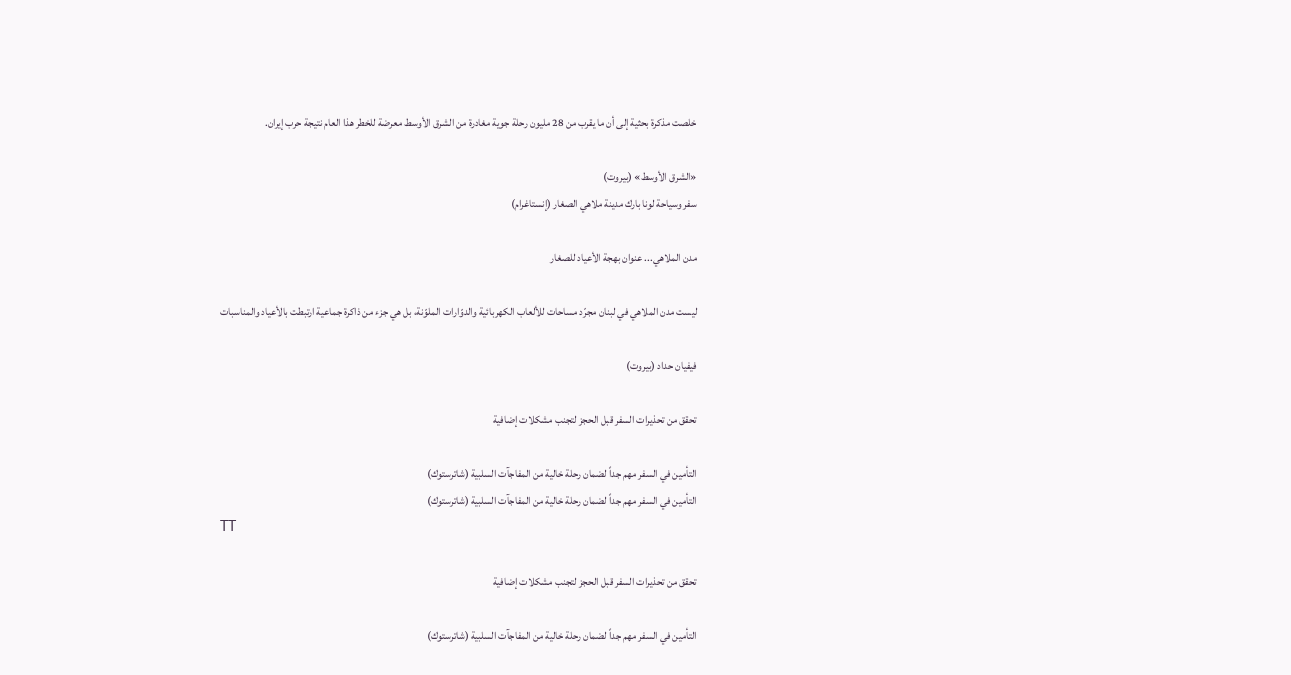خلصت مذكرة بحثية إلى أن ما يقرب من 28 مليون رحلة جوية مغادرة من الشرق الأوسط معرضة للخطر هذا العام نتيجة حرب إيران.

«الشرق الأوسط» (بيروت)
سفر وسياحة لونا بارك مدينة ملاهي الصغار (إنستاغرام)

مدن الملاهي... عنوان بهجة الأعياد للصغار

ليست مدن الملاهي في لبنان مجرّد مساحات للألعاب الكهربائية والدوّارات الملوّنة، بل هي جزء من ذاكرة جماعية ارتبطت بالأعياد والمناسبات

فيفيان حداد (بيروت)

تحقق من تحذيرات السفر قبل الحجز لتجنب مشكلات إضافية

التأمين في السفر مهم جداً لضمان رحلة خالية من المفاجآت السلبية (شاترستوك)
التأمين في السفر مهم جداً لضمان رحلة خالية من المفاجآت السلبية (شاترستوك)
TT

تحقق من تحذيرات السفر قبل الحجز لتجنب مشكلات إضافية

التأمين في السفر مهم جداً لضمان رحلة خالية من المفاجآت السلبية (شاترستوك)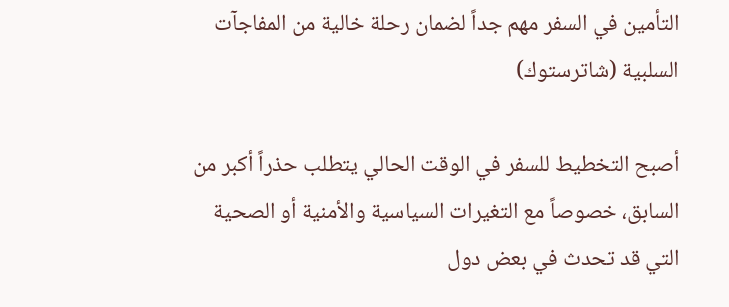التأمين في السفر مهم جداً لضمان رحلة خالية من المفاجآت السلبية (شاترستوك)

أصبح التخطيط للسفر في الوقت الحالي يتطلب حذراً أكبر من السابق، خصوصاً مع التغيرات السياسية والأمنية أو الصحية التي قد تحدث في بعض دول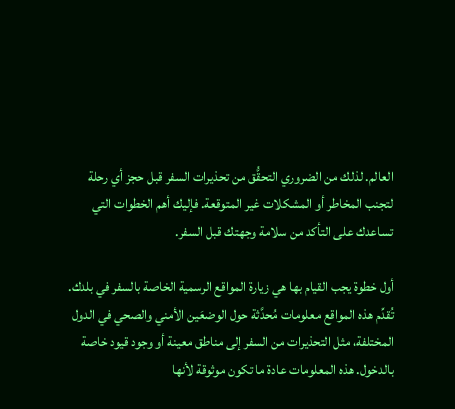العالم. لذلك من الضروري التحقُّق من تحذيرات السفر قبل حجز أي رحلة لتجنب المخاطر أو المشكلات غير المتوقعة. فإليك أهم الخطوات التي تساعدك على التأكد من سلامة وجهتك قبل السفر.

أول خطوة يجب القيام بها هي زيارة المواقع الرسمية الخاصة بالسفر في بلدك. تُقدِّم هذه المواقع معلومات مُحدَّثة حول الوضعَين الأمني والصحي في الدول المختلفة، مثل التحذيرات من السفر إلى مناطق معينة أو وجود قيود خاصة بالدخول. هذه المعلومات عادة ما تكون موثوقة لأنها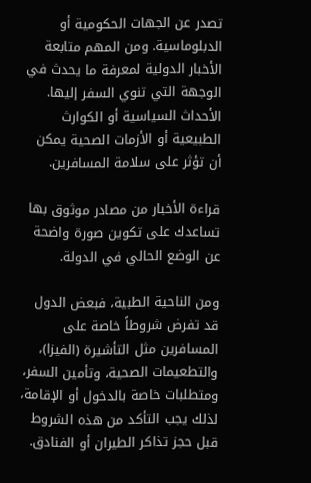تصدر عن الجهات الحكومية أو الدبلوماسية. ومن المهم متابعة الأخبار الدولية لمعرفة ما يحدث في الوجهة التي تنوي السفر إليها. الأحداث السياسية أو الكوارث الطبيعية أو الأزمات الصحية يمكن أن تؤثر على سلامة المسافرين.

قراءة الأخبار من مصادر موثوق بها تساعدك على تكوين صورة واضحة عن الوضع الحالي في الدولة.

ومن الناحية الطبية، فبعض الدول قد تفرض شروطاً خاصة على المسافرين مثل التأشيرة (الفيزا)، والتطعيمات الصحية، وتأمين السفر، ومتطلبات خاصة بالدخول أو الإقامة، لذلك يجب التأكد من هذه الشروط قبل حجز تذاكر الطيران أو الفنادق.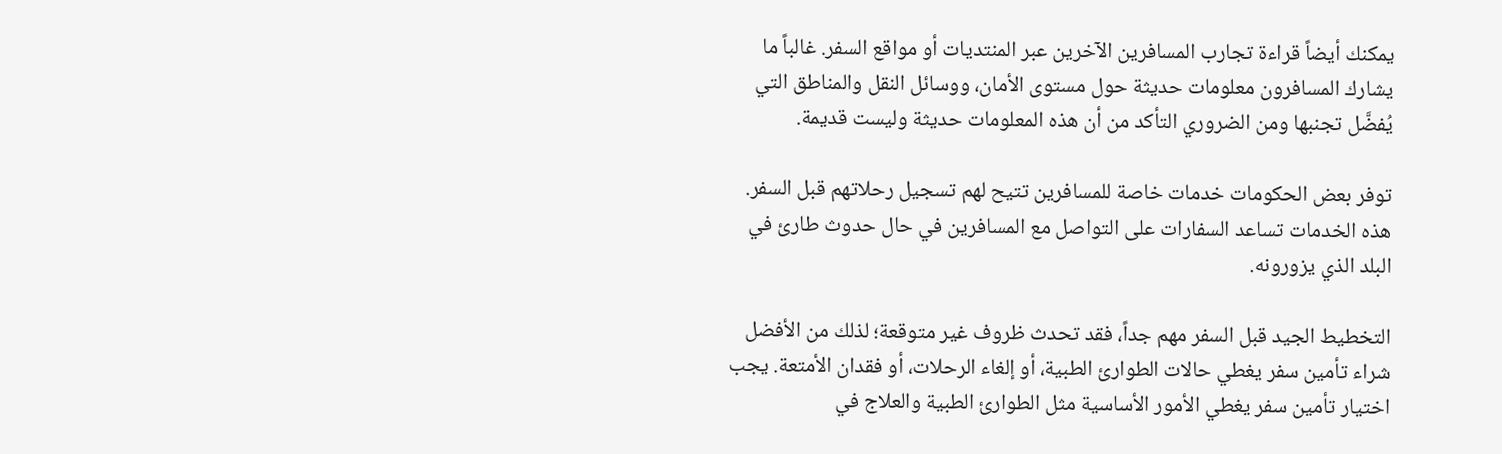يمكنك أيضاً قراءة تجارب المسافرين الآخرين عبر المنتديات أو مواقع السفر. غالباً ما يشارك المسافرون معلومات حديثة حول مستوى الأمان، ووسائل النقل والمناطق التي يُفضَّل تجنبها ومن الضروري التأكد من أن هذه المعلومات حديثة وليست قديمة.

توفر بعض الحكومات خدمات خاصة للمسافرين تتيح لهم تسجيل رحلاتهم قبل السفر. هذه الخدمات تساعد السفارات على التواصل مع المسافرين في حال حدوث طارئ في البلد الذي يزورونه.

التخطيط الجيد قبل السفر مهم جداً، فقد تحدث ظروف غير متوقعة؛ لذلك من الأفضل شراء تأمين سفر يغطي حالات الطوارئ الطبية، أو إلغاء الرحلات، أو فقدان الأمتعة. يجب اختيار تأمين سفر يغطي الأمور الأساسية مثل الطوارئ الطبية والعلاج في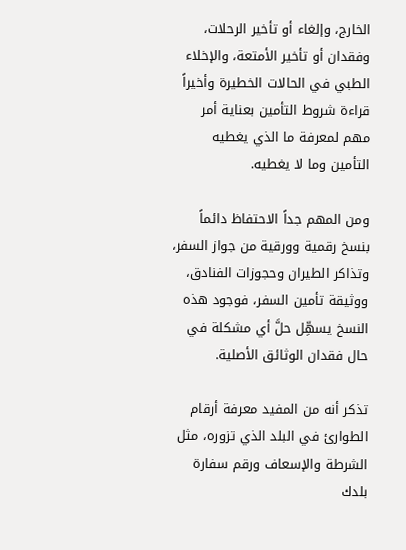الخارج، وإلغاء أو تأخير الرحلات، وفقدان أو تأخير الأمتعة، والإخلاء الطبي في الحالات الخطيرة وأخيراً قراءة شروط التأمين بعناية أمر مهم لمعرفة ما الذي يغطيه التأمين وما لا يغطيه.

ومن المهم جداً الاحتفاظ دائماً بنسخ رقمية وورقية من جواز السفر، وتذاكر الطيران وحجوزات الفنادق، ووثيقة تأمين السفر، فوجود هذه النسخ يسهِّل حلَّ أي مشكلة في حال فقدان الوثائق الأصلية.

تذكر أنه من المفيد معرفة أرقام الطوارئ في البلد الذي تزوره، مثل الشرطة والإسعاف ورقم سفارة بلدك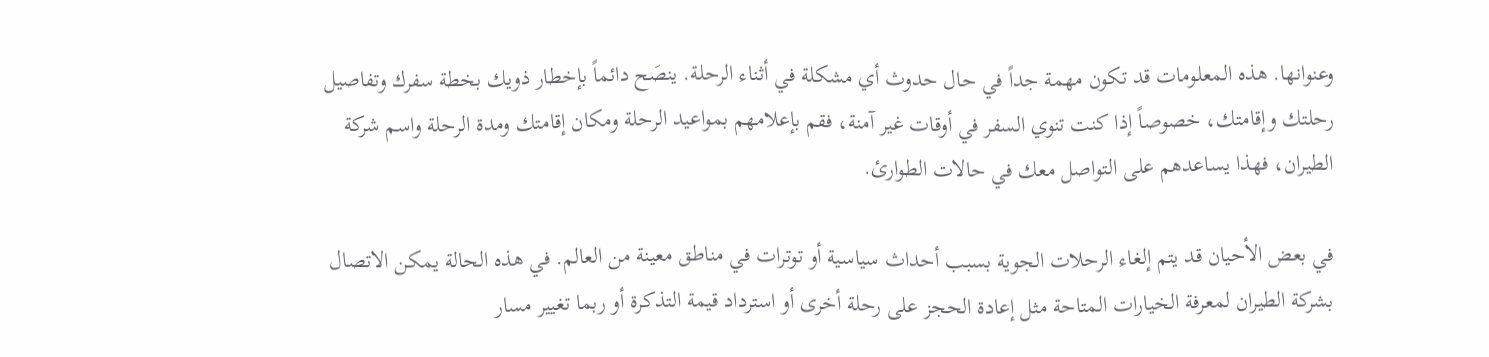وعنوانها. هذه المعلومات قد تكون مهمة جداً في حال حدوث أي مشكلة في أثناء الرحلة. ينصَح دائماً بإخطار ذويك بخطة سفرك وتفاصيل رحلتك وإقامتك، خصوصاً إذا كنت تنوي السفر في أوقات غير آمنة، فقم بإعلامهم بمواعيد الرحلة ومكان إقامتك ومدة الرحلة واسم شركة الطيران، فهذا يساعدهم على التواصل معك في حالات الطوارئ.

في بعض الأحيان قد يتم إلغاء الرحلات الجوية بسبب أحداث سياسية أو توترات في مناطق معينة من العالم. في هذه الحالة يمكن الاتصال بشركة الطيران لمعرفة الخيارات المتاحة مثل إعادة الحجز على رحلة أخرى أو استرداد قيمة التذكرة أو ربما تغيير مسار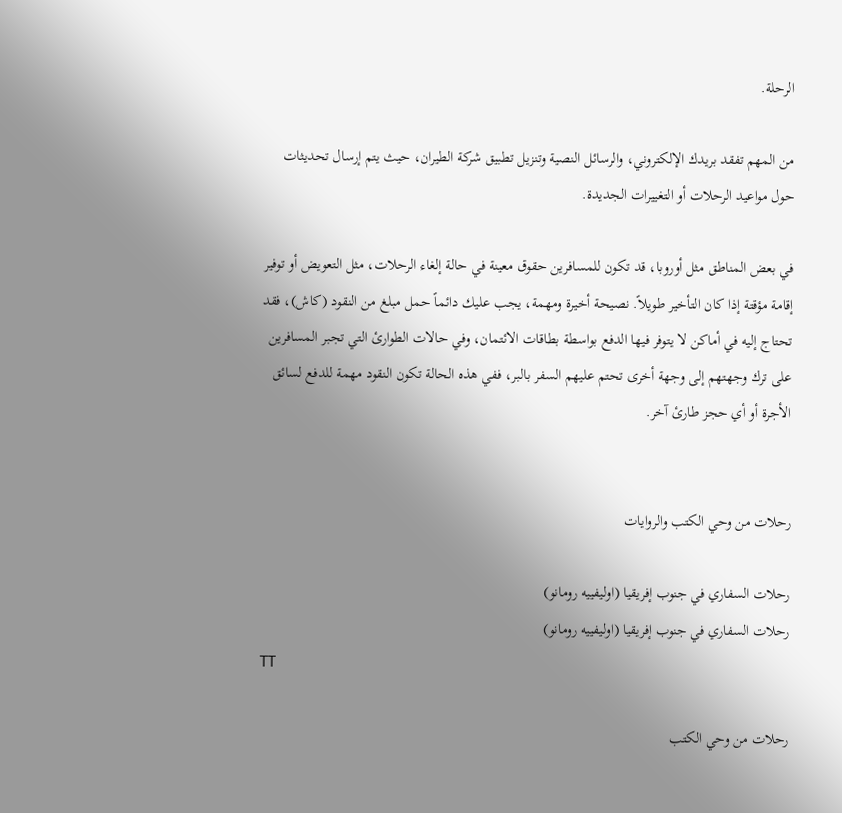الرحلة.

من المهم تفقد بريدك الإلكتروني، والرسائل النصية وتنزيل تطبيق شركة الطيران، حيث يتم إرسال تحديثات حول مواعيد الرحلات أو التغييرات الجديدة.

في بعض المناطق مثل أوروبا، قد تكون للمسافرين حقوق معينة في حالة إلغاء الرحلات، مثل التعويض أو توفير إقامة مؤقتة إذا كان التأخير طويلاً. نصيحة أخيرة ومهمة، يجب عليك دائماً حمل مبلغ من النقود (كاش)، فقد تحتاج إليه في أماكن لا يتوفر فيها الدفع بواسطة بطاقات الائتمان، وفي حالات الطوارئ التي تجبر المسافرين على ترك وجهتهم إلى وجهة أخرى تحتم عليهم السفر بالبر، ففي هذه الحالة تكون النقود مهمة للدفع لسائق الأجرة أو أي حجز طارئ آخر.


رحلات من وحي الكتب والروايات

رحلات السفاري في جنوب إفريقيا (اوليفييه رومانو)
رحلات السفاري في جنوب إفريقيا (اوليفييه رومانو)
TT

رحلات من وحي الكتب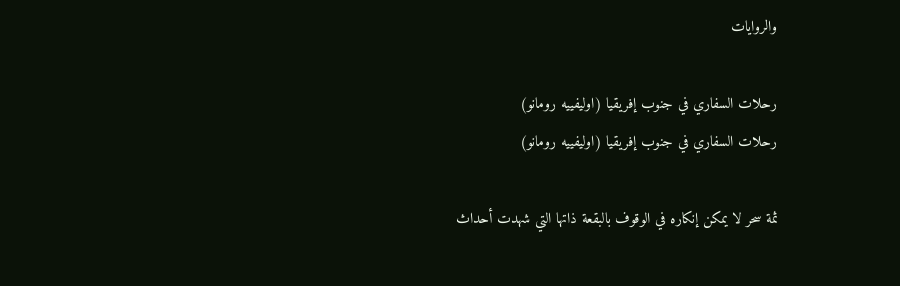والروايات

رحلات السفاري في جنوب إفريقيا (اوليفييه رومانو)
رحلات السفاري في جنوب إفريقيا (اوليفييه رومانو)

ثمة سحر لا يمكن إنكاره في الوقوف بالبقعة ذاتها التي شهدت أحداث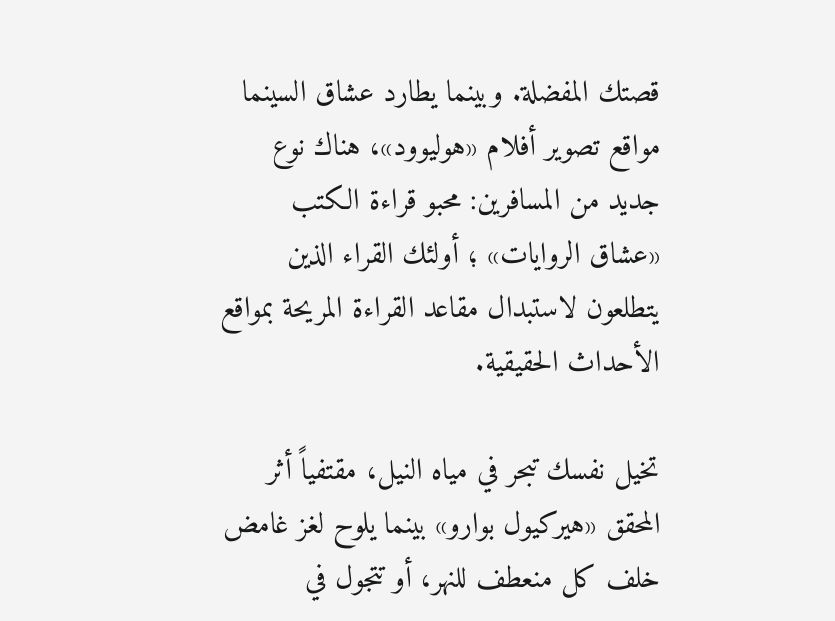قصتك المفضلة. وبينما يطارد عشاق السينما مواقع تصوير أفلام «هوليوود»، هناك نوع جديد من المسافرين: محبو قراءة الكتب «عشاق الروايات» ؛ أولئك القراء الذين يتطلعون لاستبدال مقاعد القراءة المريحة بمواقع الأحداث الحقيقية.

تخيل نفسك تبحر في مياه النيل، مقتفياً أثر المحقق «هيركيول بوارو» بينما يلوح لغز غامض خلف كل منعطف للنهر، أو تتجول في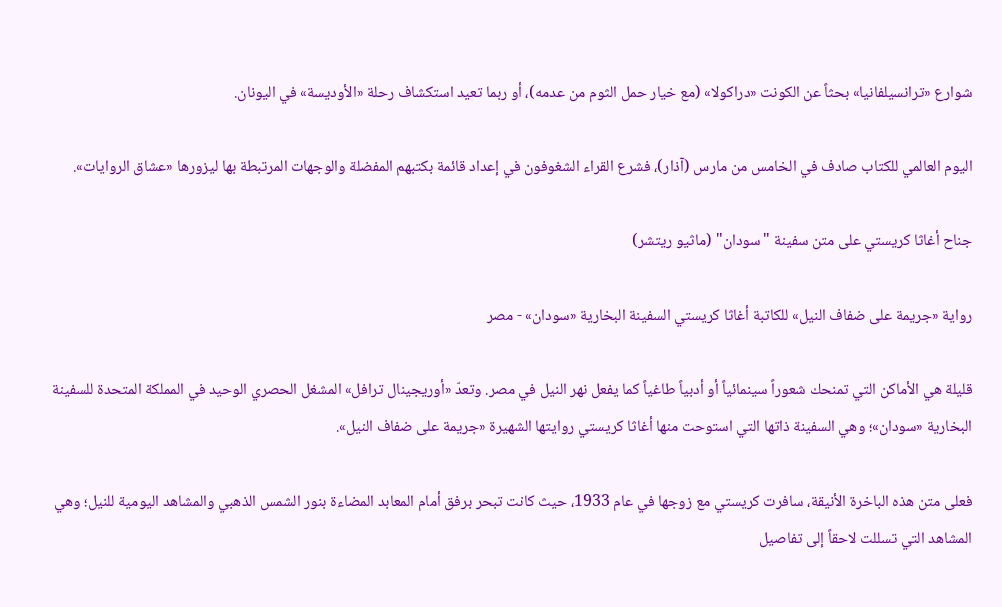شوارع «ترانسيلفانيا» بحثاً عن الكونت «دراكولا» (مع خيار حمل الثوم من عدمه)، أو ربما تعيد استكشاف رحلة «الأوديسة» في اليونان.

اليوم العالمي للكتاب صادف في الخامس من مارس (آذار)، فشرع القراء الشغوفون في إعداد قائمة بكتبهم المفضلة والوجهات المرتبطة بها ليزورها «عشاق الروايات».

جناح أغاثا كريستي على متن سفينة "سودان" (ماثيو ريتشر)

رواية «جريمة على ضفاف النيل» للكاتبة أغاثا كريستي السفينة البخارية «سودان» - مصر

قليلة هي الأماكن التي تمنحك شعوراً سينمائياً أو أدبياً طاغياً كما يفعل نهر النيل في مصر. وتعدّ «أوريجينال ترافل» المشغل الحصري الوحيد في المملكة المتحدة للسفينة البخارية «سودان»؛ وهي السفينة ذاتها التي استوحت منها أغاثا كريستي روايتها الشهيرة «جريمة على ضفاف النيل».

فعلى متن هذه الباخرة الأنيقة، سافرت كريستي مع زوجها في عام 1933، حيث كانت تبحر برفق أمام المعابد المضاءة بنور الشمس الذهبي والمشاهد اليومية للنيل؛ وهي المشاهد التي تسللت لاحقاً إلى تفاصيل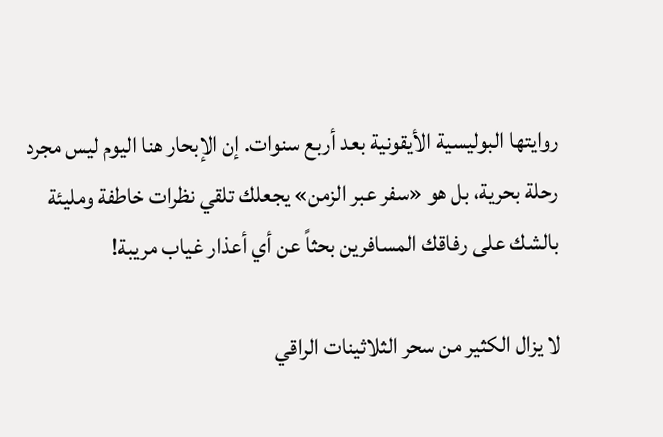روايتها البوليسية الأيقونية بعد أربع سنوات. إن الإبحار هنا اليوم ليس مجرد رحلة بحرية، بل هو «سفر عبر الزمن» يجعلك تلقي نظرات خاطفة ومليئة بالشك على رفاقك المسافرين بحثاً عن أي أعذار غياب مريبة!

لا يزال الكثير من سحر الثلاثينات الراقي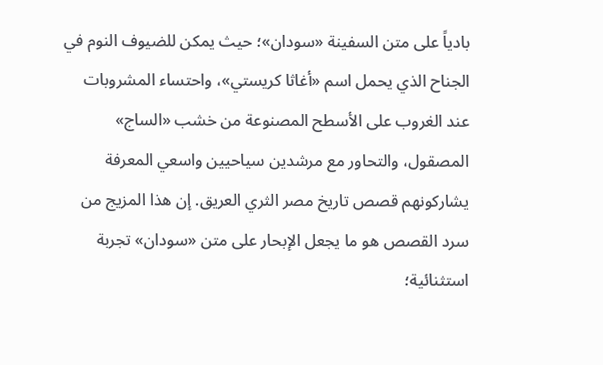بادياً على متن السفينة «سودان»؛ حيث يمكن للضيوف النوم في الجناح الذي يحمل اسم «أغاثا كريستي»، واحتساء المشروبات عند الغروب على الأسطح المصنوعة من خشب «الساج» المصقول، والتحاور مع مرشدين سياحيين واسعي المعرفة يشاركونهم قصص تاريخ مصر الثري العريق. إن هذا المزيج من سرد القصص هو ما يجعل الإبحار على متن «سودان» تجربة استثنائية؛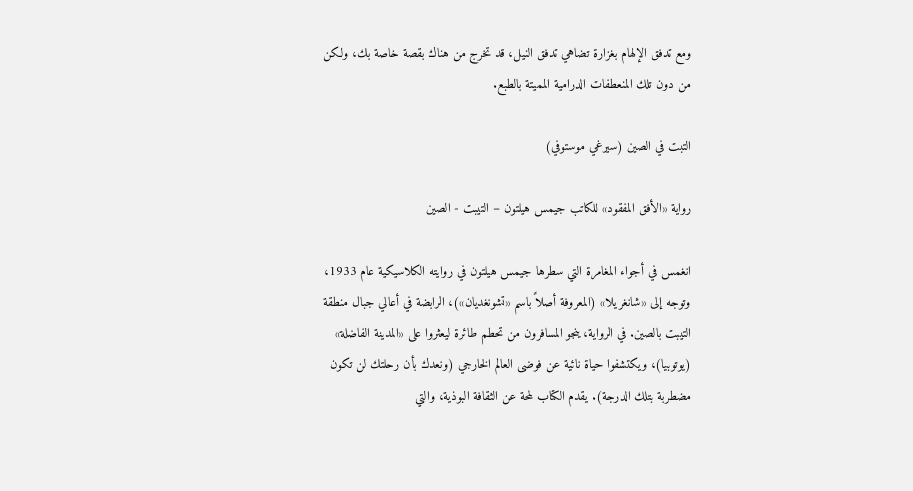ومع تدفق الإلهام بغزارة تضاهي تدفق النيل، قد تخرج من هناك بقصة خاصة بك، ولكن من دون تلك المنعطفات الدرامية المميتة بالطبع.

التبت في الصين (سيرغي موستوفي)

رواية «الأفق المفقود» للكاتب جيمس هيلتون – التيبت - الصين

انغمس في أجواء المغامرة التي سطرها جيمس هيلتون في روايته الكلاسيكية عام 1933، وتوجه إلى «شانغريلا» (المعروفة أصلاً باسم «تشونغديان»)، الرابضة في أعالي جبال منطقة التيبت بالصين. في الرواية، ينجو المسافرون من تحطم طائرة ليعثروا على «المدينة الفاضلة» (يوتوبيا)، ويكتشفوا حياة نائية عن فوضى العالم الخارجي (ونعدك بأن رحلتك لن تكون مضطربة بتلك الدرجة). يقدم الكتاب لمحة عن الثقافة البوذية، والتي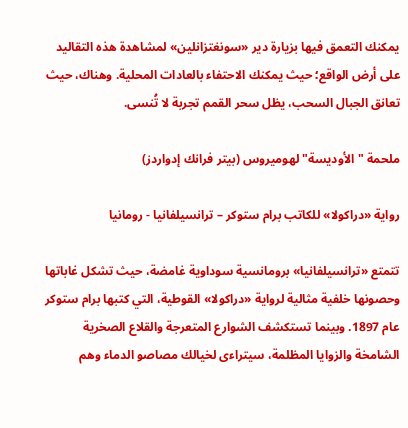يمكنك التعمق فيها بزيارة دير «سونغتزانلين» لمشاهدة هذه التقاليد على أرض الواقع؛ حيث يمكنك الاحتفاء بالعادات المحلية. وهناك، حيث تعانق الجبال السحب، يظل سحر القمم تجربة لا تُنسى.

ملحمة "الأوديسة" لهوميروس (بيتر فرانك إدواردز)

رواية «دراكولا» للكاتب برام ستوكر – ترانسيلفانيا - رومانيا

تتمتع «ترانسيلفانيا» برومانسية سوداوية غامضة، حيث تشكل غاباتها وحصونها خلفية مثالية لرواية «دراكولا» القوطية، التي كتبها برام ستوكر عام 1897. وبينما تستكشف الشوارع المتعرجة والقلاع الصخرية الشامخة والزوايا المظلمة، سيتراءى لخيالك مصاصو الدماء وهم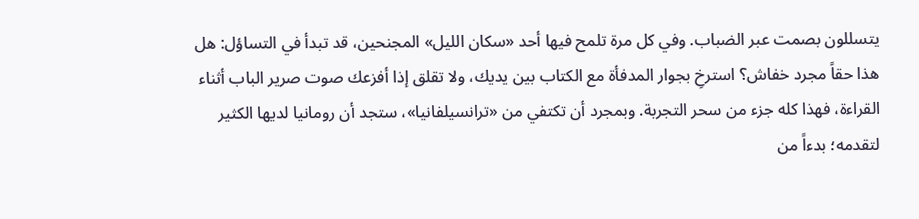يتسللون بصمت عبر الضباب. وفي كل مرة تلمح فيها أحد «سكان الليل» المجنحين، قد تبدأ في التساؤل: هل هذا حقاً مجرد خفاش؟ استرخِ بجوار المدفأة مع الكتاب بين يديك، ولا تقلق إذا أفزعك صوت صرير الباب أثناء القراءة، فهذا كله جزء من سحر التجربة. وبمجرد أن تكتفي من «ترانسيلفانيا»، ستجد أن رومانيا لديها الكثير لتقدمه؛ بدءاً من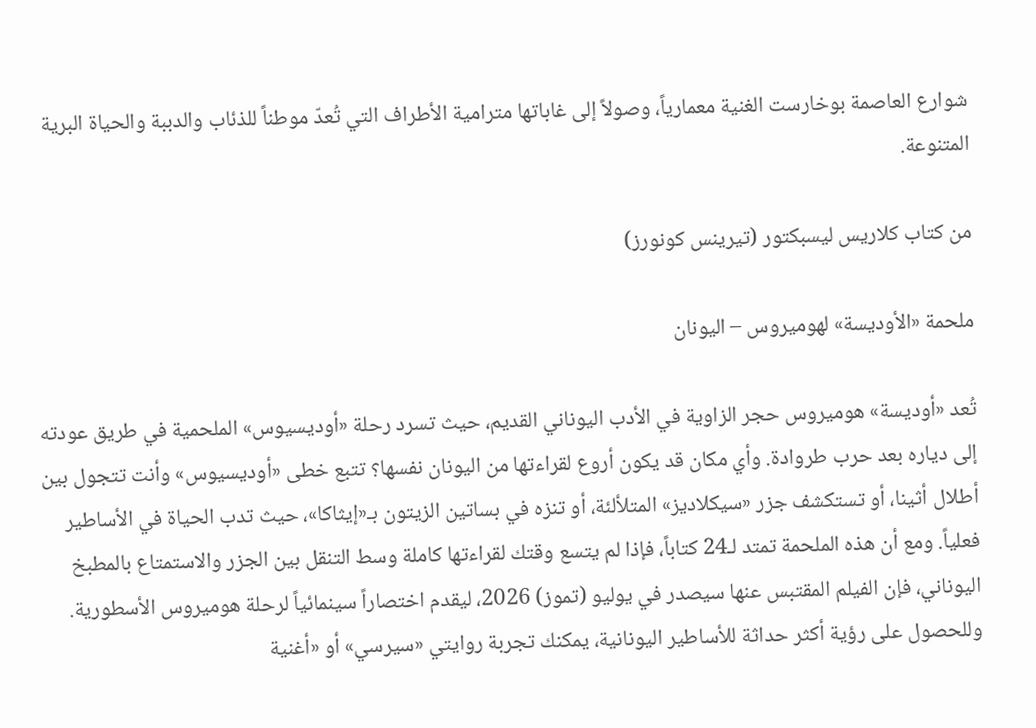شوارع العاصمة بوخارست الغنية معمارياً، وصولاً إلى غاباتها مترامية الأطراف التي تُعدّ موطناً للذئاب والدببة والحياة البرية المتنوعة.

من كتاب كلاريس ليسبكتور (تيرينس كونورز)

ملحمة «الأوديسة» لهوميروس – اليونان

تُعد «أوديسة» هوميروس حجر الزاوية في الأدب اليوناني القديم، حيث تسرد رحلة «أوديسيوس» الملحمية في طريق عودته إلى دياره بعد حرب طروادة. وأي مكان قد يكون أروع لقراءتها من اليونان نفسها؟ تتبع خطى «أوديسيوس» وأنت تتجول بين أطلال أثينا، أو تستكشف جزر «سيكلاديز» المتلألئة، أو تنزه في بساتين الزيتون بـ«إيثاكا»، حيث تدب الحياة في الأساطير فعلياً. ومع أن هذه الملحمة تمتد لـ24 كتاباً، فإذا لم يتسع وقتك لقراءتها كاملة وسط التنقل بين الجزر والاستمتاع بالمطبخ اليوناني، فإن الفيلم المقتبس عنها سيصدر في يوليو (تموز) 2026، ليقدم اختصاراً سينمائياً لرحلة هوميروس الأسطورية. وللحصول على رؤية أكثر حداثة للأساطير اليونانية، يمكنك تجربة روايتي «سيرسي» أو «أغنية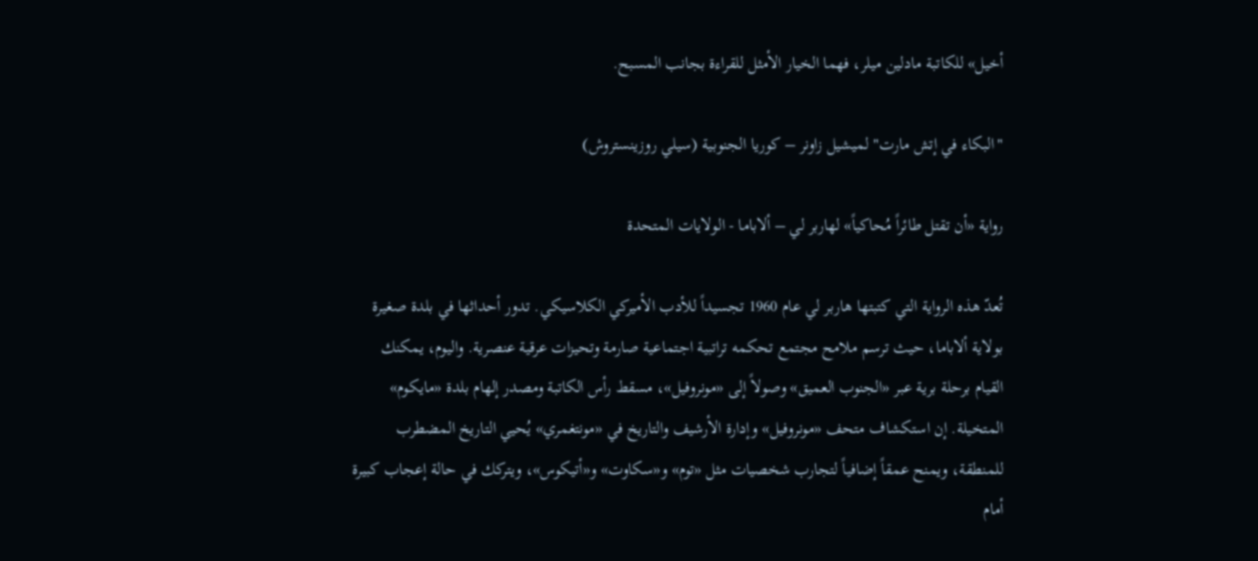أخيل» للكاتبة مادلين ميلر، فهما الخيار الأمثل للقراءة بجانب المسبح.

"البكاء في إتش مارت" لميشيل زاونر – كوريا الجنوبية (سيلي روزينستروش)

رواية «أن تقتل طائراً مُحاكياً» لهاربر لي – ألاباما - الولايات المتحدة

تُعدّ هذه الرواية التي كتبتها هاربر لي عام 1960 تجسيداً للأدب الأميركي الكلاسيكي. تدور أحداثها في بلدة صغيرة بولاية ألاباما، حيث ترسم ملامح مجتمع تحكمه تراتبية اجتماعية صارمة وتحيزات عرقية عنصرية. واليوم، يمكنك القيام برحلة برية عبر «الجنوب العميق» وصولاً إلى «مونروفيل»، مسقط رأس الكاتبة ومصدر إلهام بلدة «مايكوم» المتخيلة. إن استكشاف متحف «مونروفيل» وإدارة الأرشيف والتاريخ في «مونتغمري» يُحيي التاريخ المضطرب للمنطقة، ويمنح عمقاً إضافياً لتجارب شخصيات مثل «توم» و«سكاوت» و«أتيكوس»، ويتركك في حالة إعجاب كبيرة أمام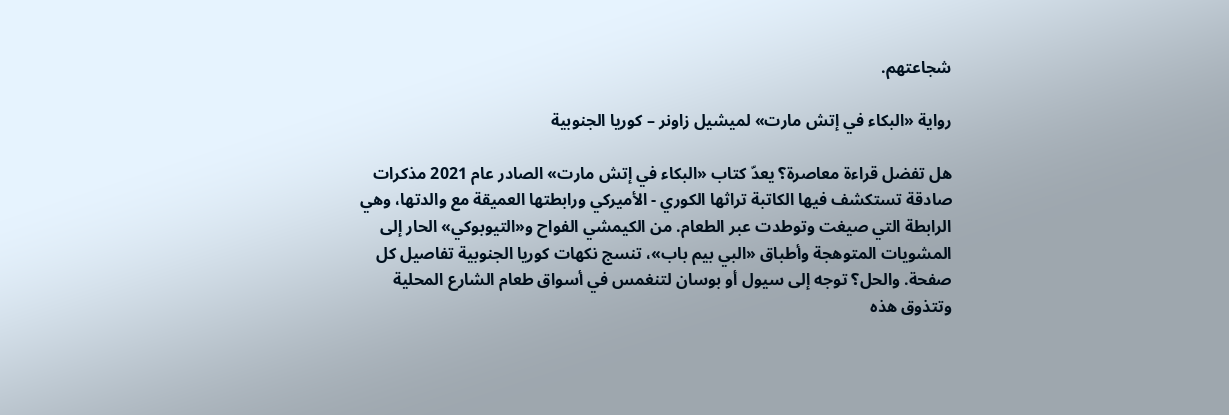شجاعتهم.

رواية «البكاء في إتش مارت» لميشيل زاونر – كوريا الجنوبية

هل تفضل قراءة معاصرة؟ يعدّ كتاب «البكاء في إتش مارت» الصادر عام 2021 مذكرات صادقة تستكشف فيها الكاتبة تراثها الكوري - الأميركي ورابطتها العميقة مع والدتها، وهي الرابطة التي صيغت وتوطدت عبر الطعام. من الكيمشي الفواح و«التيوبوكي» الحار إلى المشويات المتوهجة وأطباق «البي بيم باب»، تنسج نكهات كوريا الجنوبية تفاصيل كل صفحة. والحل؟ توجه إلى سيول أو بوسان لتنغمس في أسواق طعام الشارع المحلية وتتذوق هذه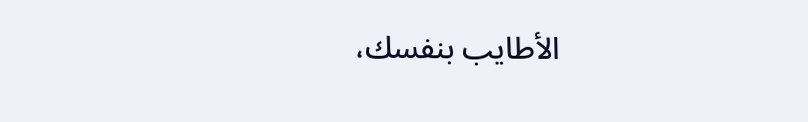الأطايب بنفسك،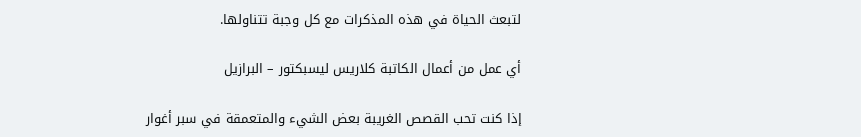لتبعث الحياة في هذه المذكرات مع كل وجبة تتناولها.

أي عمل من أعمال الكاتبة كلاريس ليسبكتور – البرازيل

إذا كنت تحب القصص الغريبة بعض الشيء والمتعمقة في سبر أغوار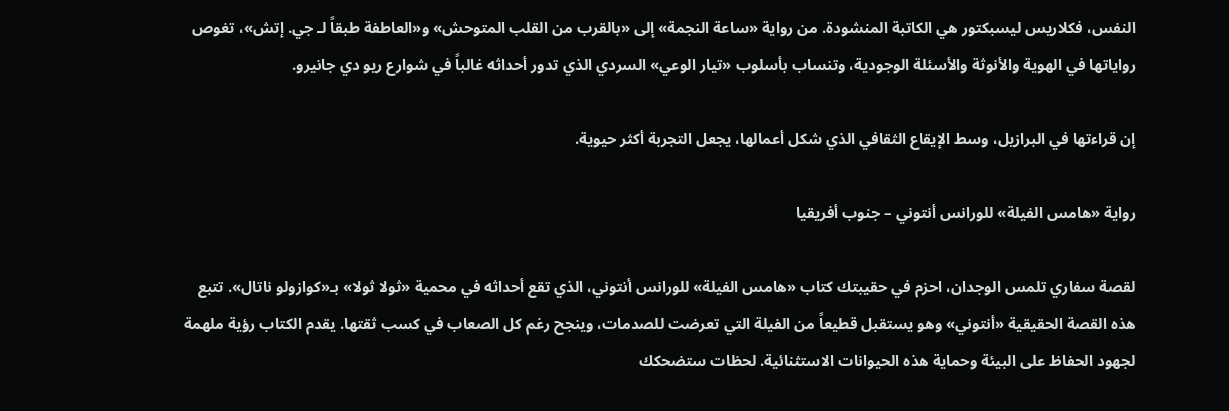النفس، فكلاريس ليسبكتور هي الكاتبة المنشودة. من رواية «ساعة النجمة» إلى «بالقرب من القلب المتوحش» و«العاطفة طبقاً لـ جي. إتش»، تغوص رواياتها في الهوية والأنوثة والأسئلة الوجودية، وتنساب بأسلوب «تيار الوعي» السردي الذي تدور أحداثه غالباً في شوارع ريو دي جانيرو.

إن قراءتها في البرازيل، وسط الإيقاع الثقافي الذي شكل أعمالها، يجعل التجربة أكثر حيوية.

رواية «هامس الفيلة» للورانس أنتوني – جنوب أفريقيا

لقصة سفاري تلمس الوجدان، احزم في حقيبتك كتاب «هامس الفيلة» للورانس أنتوني، الذي تقع أحداثه في محمية «ثولا ثولا» بـ«كوازولو ناتال». تتبع هذه القصة الحقيقية «أنتوني» وهو يستقبل قطيعاً من الفيلة التي تعرضت للصدمات، وينجح رغم كل الصعاب في كسب ثقتها. يقدم الكتاب رؤية ملهمة لجهود الحفاظ على البيئة وحماية هذه الحيوانات الاستثنائية. لحظات ستضحكك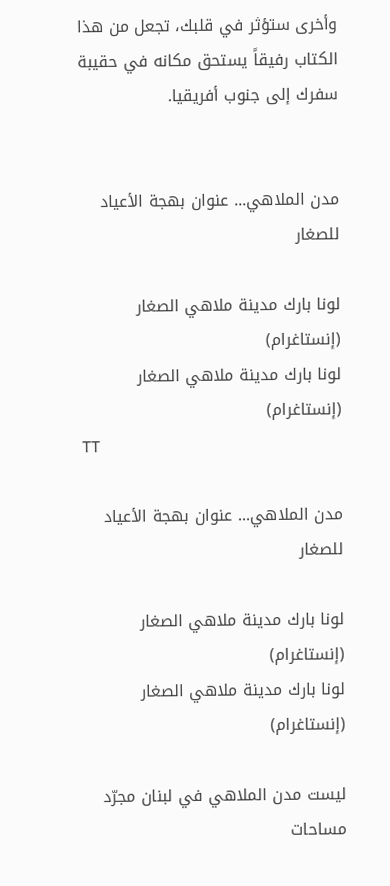وأخرى ستؤثر في قلبك، تجعل من هذا الكتاب رفيقاً يستحق مكانه في حقيبة سفرك إلى جنوب أفريقيا.


مدن الملاهي... عنوان بهجة الأعياد للصغار

لونا بارك مدينة ملاهي الصغار (إنستاغرام)
لونا بارك مدينة ملاهي الصغار (إنستاغرام)
TT

مدن الملاهي... عنوان بهجة الأعياد للصغار

لونا بارك مدينة ملاهي الصغار (إنستاغرام)
لونا بارك مدينة ملاهي الصغار (إنستاغرام)

ليست مدن الملاهي في لبنان مجرّد مساحات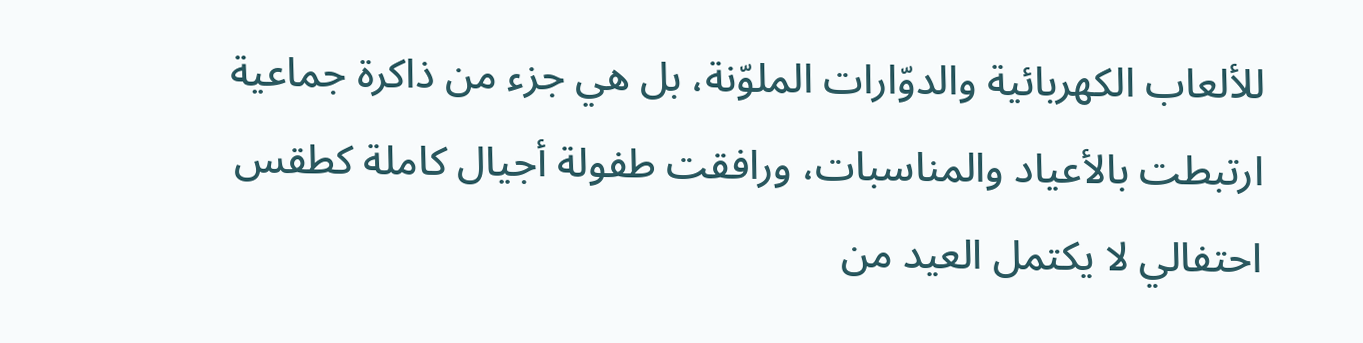للألعاب الكهربائية والدوّارات الملوّنة، بل هي جزء من ذاكرة جماعية ارتبطت بالأعياد والمناسبات، ورافقت طفولة أجيال كاملة كطقس احتفالي لا يكتمل العيد من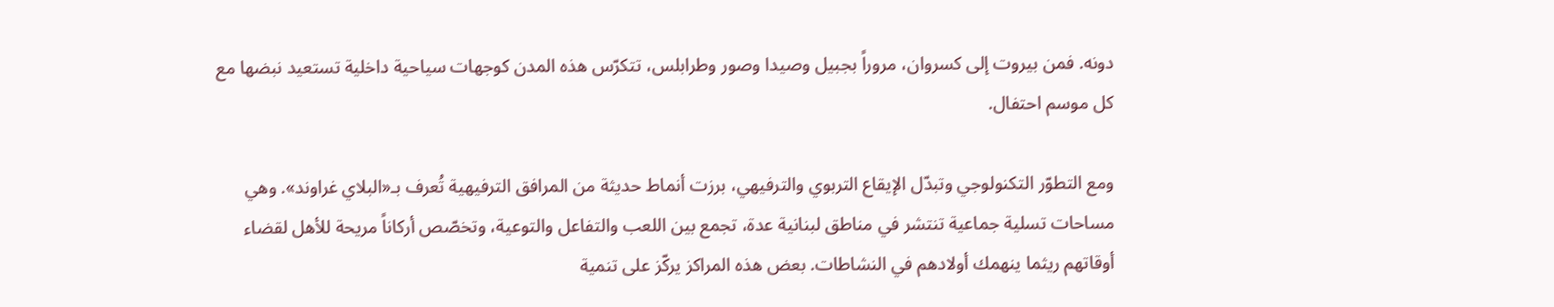دونه. فمن بيروت إلى كسروان، مروراً بجبيل وصيدا وصور وطرابلس، تتكرّس هذه المدن كوجهات سياحية داخلية تستعيد نبضها مع كل موسم احتفال.

ومع التطوّر التكنولوجي وتبدّل الإيقاع التربوي والترفيهي، برزت أنماط حديثة من المرافق الترفيهية تُعرف بـ«البلاي غراوند». وهي مساحات تسلية جماعية تنتشر في مناطق لبنانية عدة، تجمع بين اللعب والتفاعل والتوعية، وتخصّص أركاناً مريحة للأهل لقضاء أوقاتهم ريثما ينهمك أولادهم في النشاطات. بعض هذه المراكز يركّز على تنمية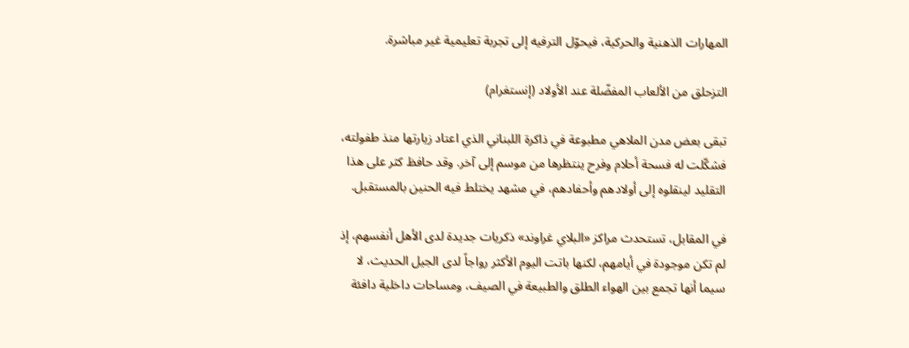المهارات الذهنية والحركية، فيحوّل الترفيه إلى تجربة تعليمية غير مباشرة.

التزحلق من الألعاب المفضّلة عند الأولاد (إنستغرام)

تبقى بعض مدن الملاهي مطبوعة في ذاكرة اللبناني الذي اعتاد زيارتها منذ طفولته، فشكّلت له فسحة أحلام وفرح ينتظرها من موسم إلى آخر. وقد حافظ كثر على هذا التقليد لينقلوه إلى أولادهم وأحفادهم، في مشهد يختلط فيه الحنين بالمستقبل.

في المقابل، تستحدث مراكز «البلاي غراوند» ذكريات جديدة لدى الأهل أنفسهم، إذ لم تكن موجودة في أيامهم، لكنها باتت اليوم الأكثر رواجاً لدى الجيل الحديث، لا سيما أنها تجمع بين الهواء الطلق والطبيعة في الصيف، ومساحات داخلية دافئة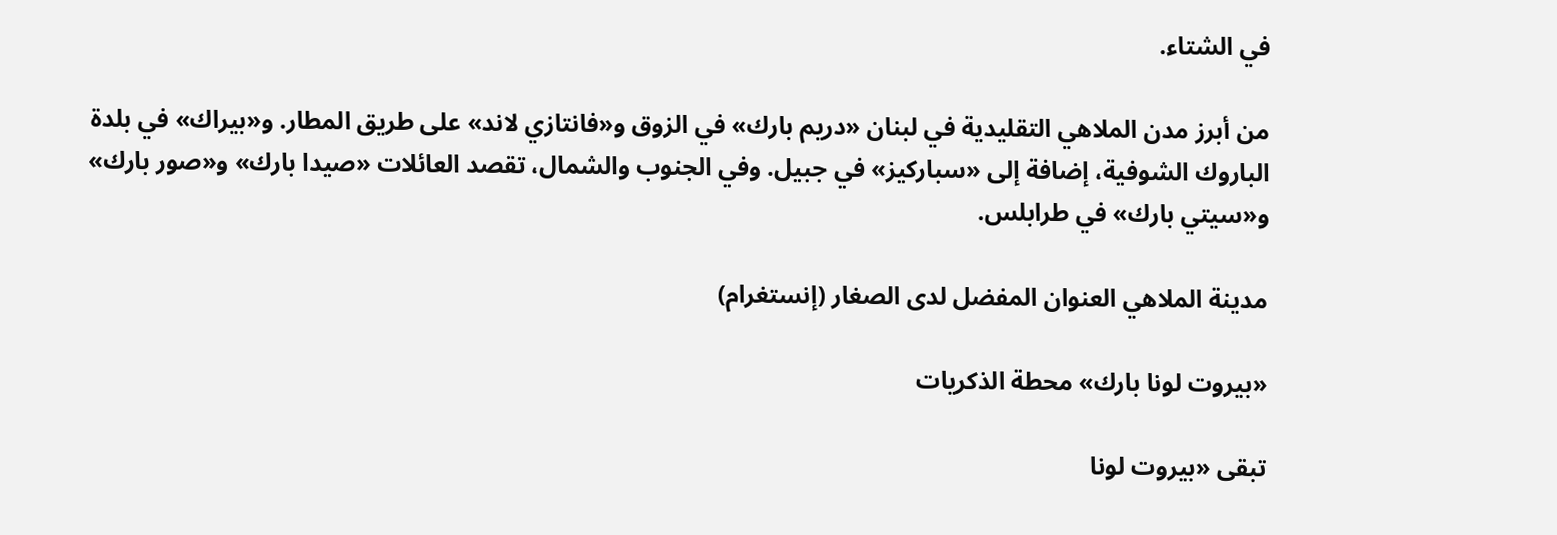في الشتاء.

من أبرز مدن الملاهي التقليدية في لبنان «دريم بارك» في الزوق و«فانتازي لاند» على طريق المطار. و«بيراك» في بلدة الباروك الشوفية، إضافة إلى «سباركيز» في جبيل. وفي الجنوب والشمال، تقصد العائلات «صيدا بارك» و«صور بارك» و«سيتي بارك» في طرابلس.

مدينة الملاهي العنوان المفضل لدى الصغار (إنستغرام)

«بيروت لونا بارك» محطة الذكريات

تبقى «بيروت لونا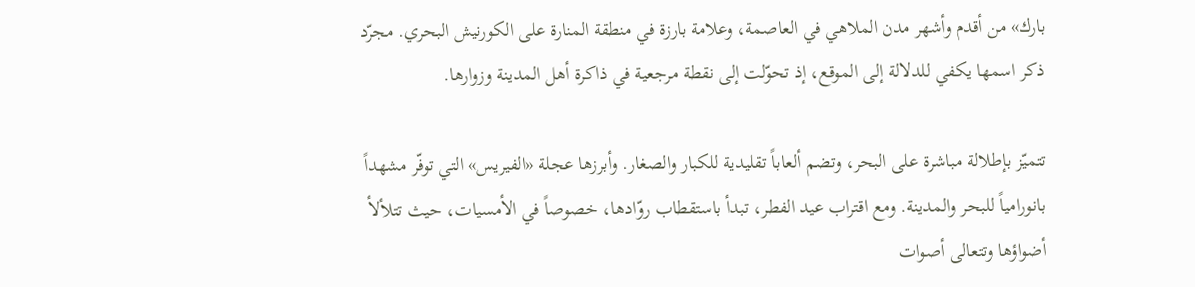بارك» من أقدم وأشهر مدن الملاهي في العاصمة، وعلامة بارزة في منطقة المنارة على الكورنيش البحري. مجرّد ذكر اسمها يكفي للدلالة إلى الموقع، إذ تحوّلت إلى نقطة مرجعية في ذاكرة أهل المدينة وزوارها.

تتميّز بإطلالة مباشرة على البحر، وتضم ألعاباً تقليدية للكبار والصغار. وأبرزها عجلة «الفيريس» التي توفّر مشهداً بانورامياً للبحر والمدينة. ومع اقتراب عيد الفطر، تبدأ باستقطاب روّادها، خصوصاً في الأمسيات، حيث تتلألأ أضواؤها وتتعالى أصوات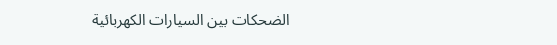الضحكات بين السيارات الكهربائية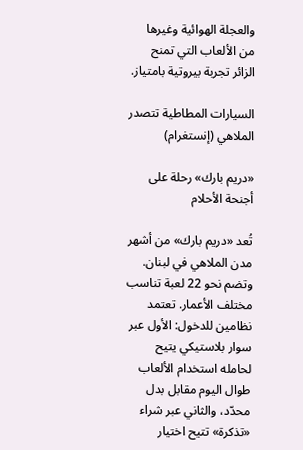والعجلة الهوائية وغيرها من الألعاب التي تمنح الزائر تجربة بيروتية بامتياز.

السيارات المطاطية تتصدر الملاهي (إنستغرام)

«دريم بارك» رحلة على أجنحة الأحلام

تُعد «دريم بارك» من أشهر مدن الملاهي في لبنان. وتضم نحو 22 لعبة تناسب مختلف الأعمار. تعتمد نظامين للدخول: الأول عبر سوار بلاستيكي يتيح لحامله استخدام الألعاب طوال اليوم مقابل بدل محدّد، والثاني عبر شراء «تذكرة» تتيح اختيار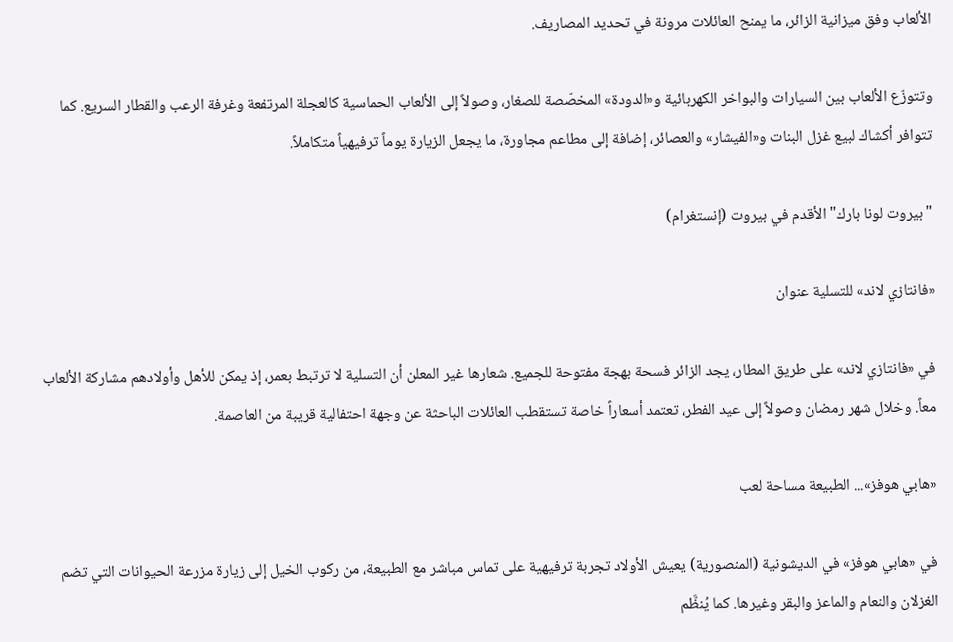الألعاب وفق ميزانية الزائر، ما يمنح العائلات مرونة في تحديد المصاريف.

وتتوزّع الألعاب بين السيارات والبواخر الكهربائية و«الدودة» المخصّصة للصغار، وصولاً إلى الألعاب الحماسية كالعجلة المرتفعة وغرفة الرعب والقطار السريع. كما تتوافر أكشاك لبيع غزل البنات و«الفيشار» والعصائر، إضافة إلى مطاعم مجاورة، ما يجعل الزيارة يوماً ترفيهياً متكاملاً.

"بيروت لونا بارك" الأقدم في بيروت (إنستغرام)

«فانتازي لاند» للتسلية عنوان

في «فانتازي لاند» على طريق المطار، يجد الزائر فسحة بهجة مفتوحة للجميع. شعارها غير المعلن أن التسلية لا ترتبط بعمر، إذ يمكن للأهل وأولادهم مشاركة الألعاب معاً. وخلال شهر رمضان وصولاً إلى عيد الفطر، تعتمد أسعاراً خاصة تستقطب العائلات الباحثة عن وجهة احتفالية قريبة من العاصمة.

«هابي هوفز»... الطبيعة مساحة لعب

في «هابي هوفز» في الديشونية (المنصورية) يعيش الأولاد تجربة ترفيهية على تماس مباشر مع الطبيعة، من ركوب الخيل إلى زيارة مزرعة الحيوانات التي تضم الغزلان والنعام والماعز والبقر وغيرها. كما يُنظَّم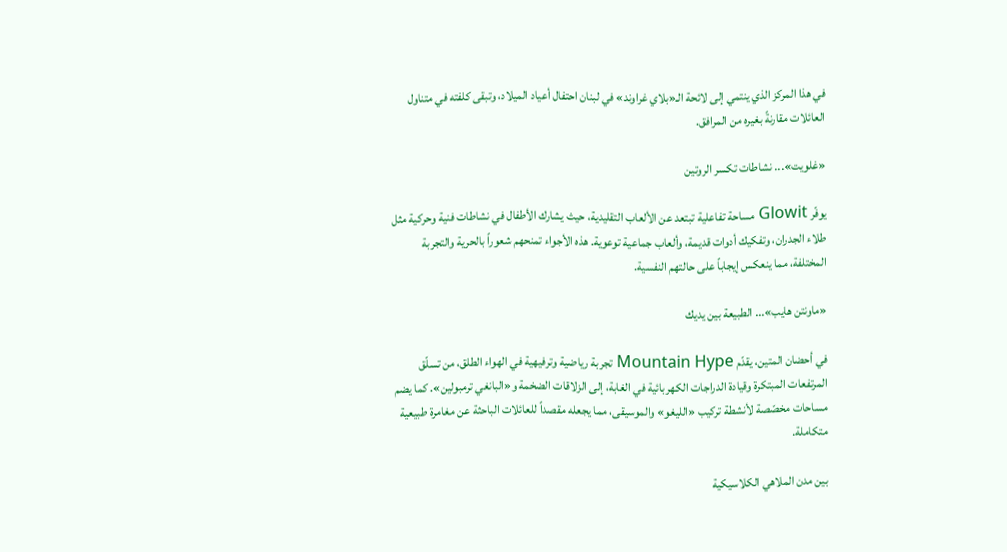في هذا المركز الذي ينتمي إلى لائحة الـ«بلاي غراوند» في لبنان احتفال أعياد الميلاد، وتبقى كلفته في متناول العائلات مقارنةً بغيره من المرافق.

«غلويت»... نشاطات تكسر الروتين

يوفّر Glowit مساحة تفاعلية تبتعد عن الألعاب التقليدية، حيث يشارك الأطفال في نشاطات فنية وحركية مثل طلاء الجدران، وتفكيك أدوات قديمة، وألعاب جماعية توعوية. هذه الأجواء تمنحهم شعوراً بالحرية والتجربة المختلفة، مما ينعكس إيجاباً على حالتهم النفسية.

«ماونتن هايب»... الطبيعة بين يديك

في أحضان المتين، يقدّم Mountain Hype تجربة رياضية وترفيهية في الهواء الطلق، من تسلّق المرتفعات المبتكرة وقيادة الدراجات الكهربائية في الغابة، إلى الزلاقات الضخمة و«البانغي ترمبولين». كما يضم مساحات مخصّصة لأنشطة تركيب «الليغو» والموسيقى، مما يجعله مقصداً للعائلات الباحثة عن مغامرة طبيعية متكاملة.

بين مدن الملاهي الكلاسيكية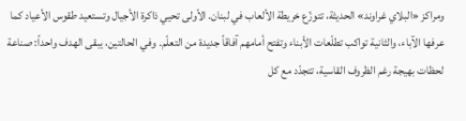ومراكز «البلاي غراوند» الحديثة، تتوزّع خريطة الألعاب في لبنان. الأولى تحيي ذاكرة الأجيال وتستعيد طقوس الأعياد كما عرفها الآباء، والثانية تواكب تطلّعات الأبناء وتفتح أمامهم آفاقاً جديدة من التعلّم. وفي الحالتين، يبقى الهدف واحداً: صناعة لحظات بهيجة رغم الظروف القاسية، تتجدّد مع كل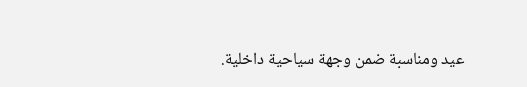عيد ومناسبة ضمن وجهة سياحية داخلية.